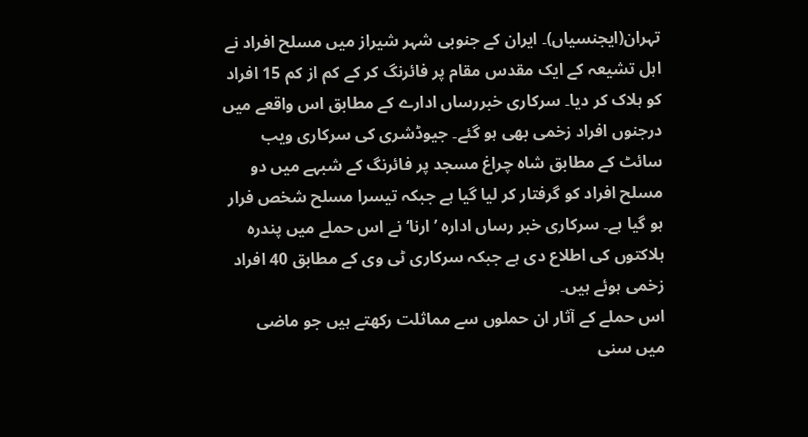تہران(ایجنسیاں)۔ ایران کے جنوبی شہر شیراز میں مسلح افراد نے اہل تشیعہ کے ایک مقدس مقام پر فائرنگ کر کے کم از کم 15 افراد کو ہلاک کر دیا۔ سرکاری خبررساں ادارے کے مطابق اس واقعے میں درجنوں افراد زخمی بھی ہو گئے۔ جیوڈشری کی سرکاری ویب سائٹ کے مطابق شاہ چراغ مسجد پر فائرنگ کے شبہے میں دو مسلح افراد کو گرفتار کر لیا گیا ہے جبکہ تیسرا مسلح شخص فرار ہو گیا ہے۔ سرکاری خبر رساں ادارہ ’ ارنا‘ نے اس حملے میں پندرہ ہلاکتوں کی اطلاع دی ہے جبکہ سرکاری ٹی وی کے مطابق 40 افراد زخمی ہوئے ہیں۔
اس حملے کے آثار ان حملوں سے مماثلت رکھتے ہیں جو ماضی میں سنی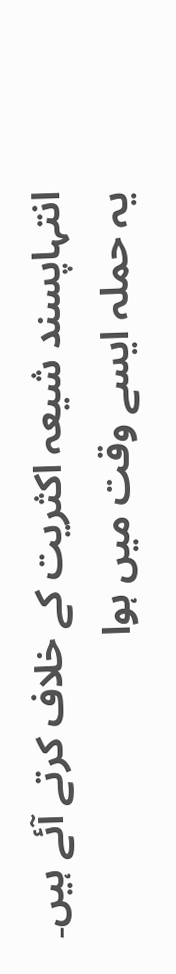انتہاپسند شیعہ اکثریت کے خلاف کرتے آئے ہیں۔
یہ حملہ ایسے وقت میں ہوا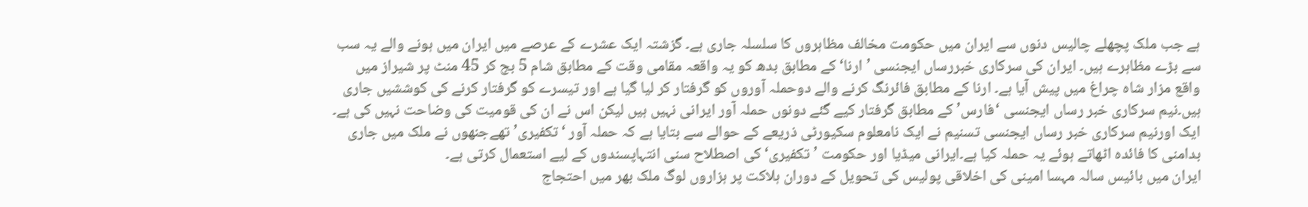ہے جب ملک پچھلے چالیس دنوں سے ایران میں حکومت مخالف مظاہروں کا سلسلہ جاری ہے۔ گزشتہ ایک عشرے کے عرصے میں ایران میں ہونے والے یہ سب سے بڑے مظاہرے ہیں۔ ایران کی سرکاری خبررساں ایجنسی ’ارنا‘ کے مطابق بدھ کو یہ واقعہ مقامی وقت کے مطابق شام 5 بج کر 45 منٹ پر شیراز میں واقع مزار شاہ چراغ میں پیش آیا ہے۔ ارنا کے مطابق فائرنگ کرنے والے دوحملہ آوروں کو گرفتار کر لیا گیا ہے اور تیسرے کو گرفتار کرنے کی کوششیں جاری ہیں۔نیم سرکاری خبر رساں ایجنسی ‘فارس’ کے مطابق گرفتار کیے گئے دونوں حملہ آور ایرانی نہیں ہیں لیکن اس نے ان کی قومیت کی وضاحت نہیں کی ہے۔
ایک اورنیم سرکاری خبر رساں ایجنسی تسنیم نے ایک نامعلوم سکیورٹی ذریعے کے حوالے سے بتایا ہے کہ حملہ آور ‘تکفیری’ تھےجنھوں نے ملک میں جاری بدامنی کا فائدہ اٹھاتے ہوئے یہ حملہ کیا ہے۔ایرانی میڈیا اور حکومت ’تکفیری‘ کی اصطلاح سنی انتہاپسندوں کے لیے استعمال کرتی ہے۔
ایران میں بائیس سالہ مہسا امینی کی اخلاقی پولیس کی تحویل کے دوران ہلاکت پر ہزاروں لوگ ملک بھر میں احتجاج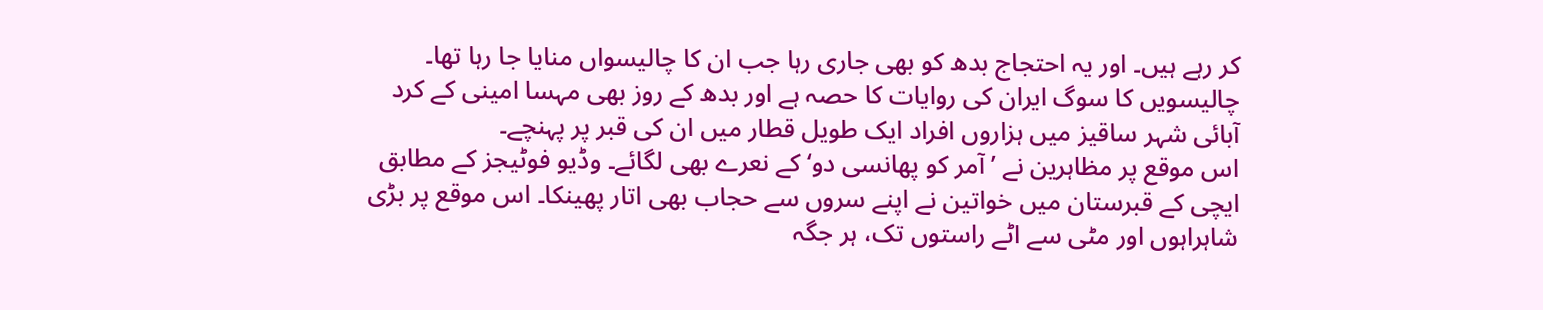کر رہے ہیں۔ اور یہ احتجاج بدھ کو بھی جاری رہا جب ان کا چالیسواں منایا جا رہا تھا۔
چالیسویں کا سوگ ایران کی روایات کا حصہ ہے اور بدھ کے روز بھی مہسا امینی کے کرد آبائی شہر ساقیز میں ہزاروں افراد ایک طویل قطار میں ان کی قبر پر پہنچے۔
اس موقع پر مظاہرین نے ’ آمر کو پھانسی دو‘ کے نعرے بھی لگائے۔ وڈیو فوٹیجز کے مطابق ایچی کے قبرستان میں خواتین نے اپنے سروں سے حجاب بھی اتار پھینکا۔ اس موقع پر بڑی شاہراہوں اور مٹی سے اٹے راستوں تک، ہر جگہ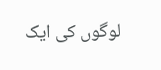لوگوں کی ایک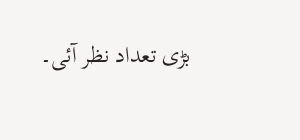بڑی تعداد نظر آئی۔